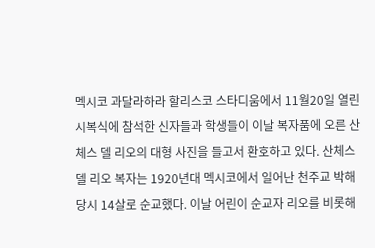멕시코 과달라하라 할리스코 스타디움에서 11월20일 열린 시복식에 참석한 신자들과 학생들이 이날 복자품에 오른 산체스 델 리오의 대형 사진을 들고서 환호하고 있다. 산체스 델 리오 복자는 1920년대 멕시코에서 일어난 천주교 박해 당시 14살로 순교했다. 이날 어린이 순교자 리오를 비롯해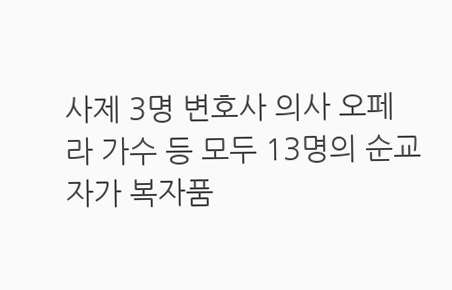사제 3명 변호사 의사 오페라 가수 등 모두 13명의 순교자가 복자품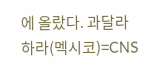에 올랐다. 과달라하라(멕시코)=CNS